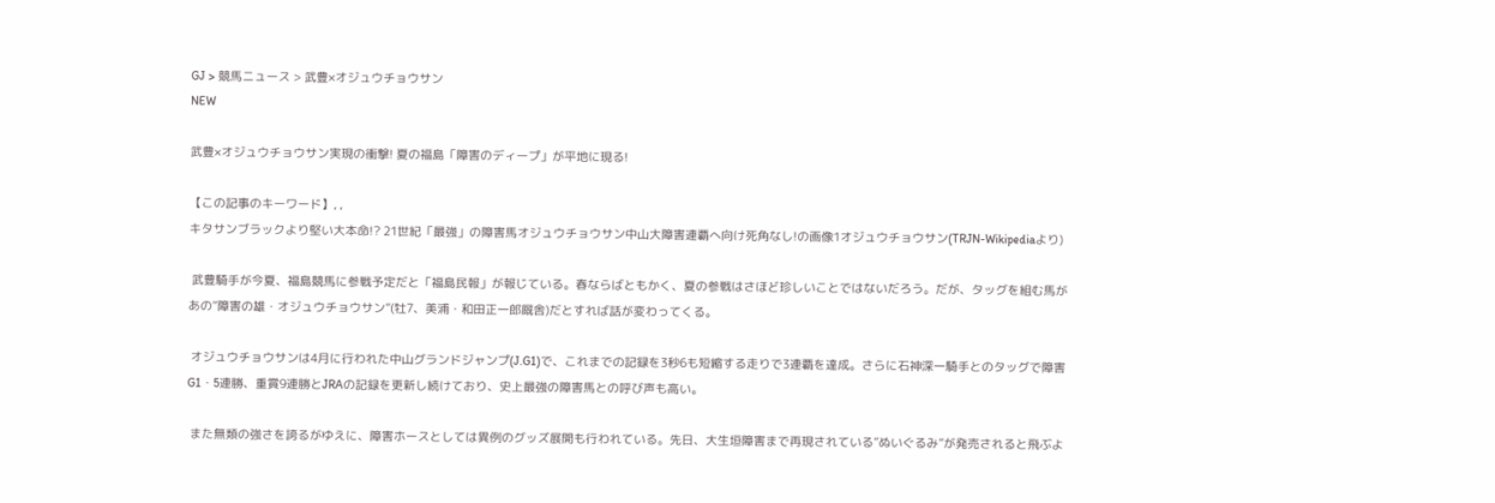GJ > 競馬ニュース > 武豊×オジュウチョウサン
NEW

武豊×オジュウチョウサン実現の衝撃! 夏の福島「障害のディープ」が平地に現る!

【この記事のキーワード】, ,
キタサンブラックより堅い大本命!? 21世紀「最強」の障害馬オジュウチョウサン中山大障害連覇へ向け死角なし!の画像1オジュウチョウサン(TRJN-Wikipediaより)

 武豊騎手が今夏、福島競馬に参戦予定だと「福島民報」が報じている。春ならばともかく、夏の参戦はさほど珍しいことではないだろう。だが、タッグを組む馬があの”障害の雄・オジュウチョウサン”(牡7、美浦・和田正一郎厩舎)だとすれば話が変わってくる。

 オジュウチョウサンは4月に行われた中山グランドジャンプ(J.G1)で、これまでの記録を3秒6も短縮する走りで3連覇を達成。さらに石神深一騎手とのタッグで障害G1・5連勝、重賞9連勝とJRAの記録を更新し続けており、史上最強の障害馬との呼び声も高い。

 また無類の強さを誇るがゆえに、障害ホースとしては異例のグッズ展開も行われている。先日、大生垣障害まで再現されている”ぬいぐるみ”が発売されると飛ぶよ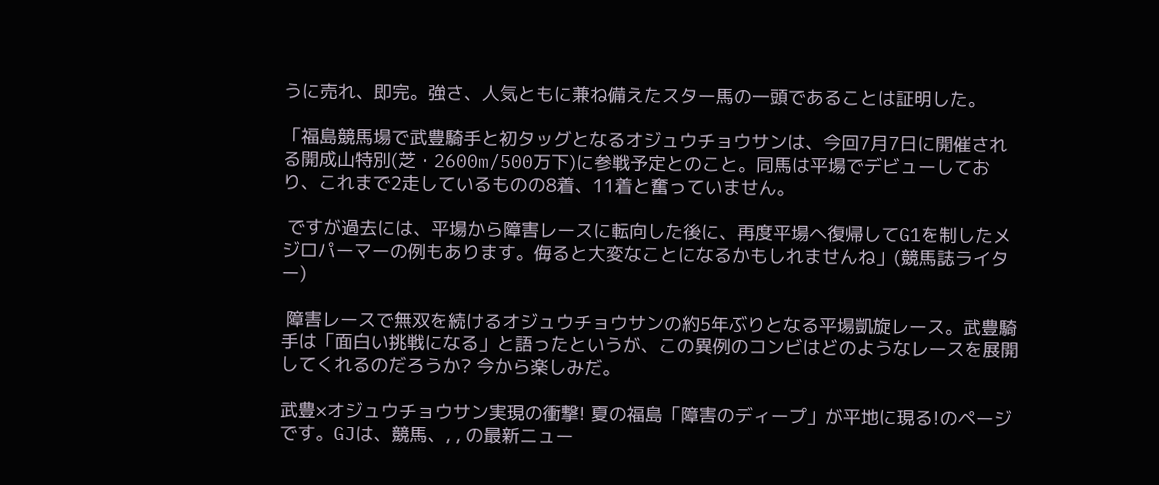うに売れ、即完。強さ、人気ともに兼ね備えたスター馬の一頭であることは証明した。

「福島競馬場で武豊騎手と初タッグとなるオジュウチョウサンは、今回7月7日に開催される開成山特別(芝・2600m/500万下)に参戦予定とのこと。同馬は平場でデビューしており、これまで2走しているものの8着、11着と奮っていません。

 ですが過去には、平場から障害レースに転向した後に、再度平場へ復帰してG1を制したメジロパーマーの例もあります。侮ると大変なことになるかもしれませんね」(競馬誌ライター)

 障害レースで無双を続けるオジュウチョウサンの約5年ぶりとなる平場凱旋レース。武豊騎手は「面白い挑戦になる」と語ったというが、この異例のコンビはどのようなレースを展開してくれるのだろうか? 今から楽しみだ。

武豊×オジュウチョウサン実現の衝撃! 夏の福島「障害のディープ」が平地に現る!のページです。GJは、競馬、, , の最新ニュー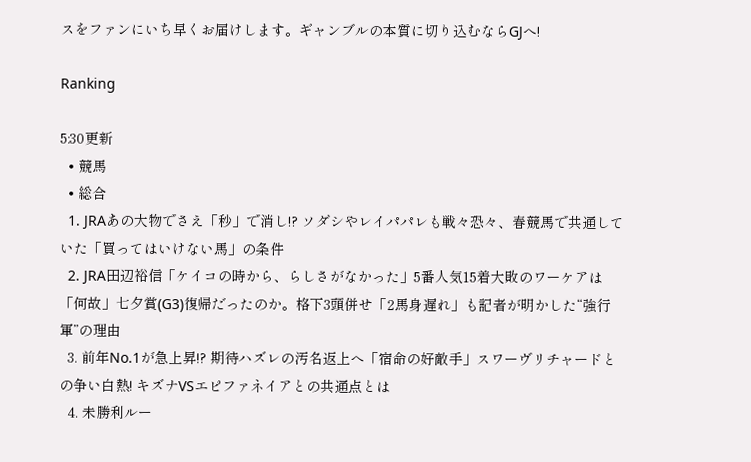スをファンにいち早くお届けします。ギャンブルの本質に切り込むならGJへ!

Ranking

5:30更新
  • 競馬
  • 総合
  1. JRAあの大物でさえ「秒」で消し!? ソダシやレイパパレも戦々恐々、春競馬で共通していた「買ってはいけない馬」の条件
  2. JRA田辺裕信「ケイコの時から、らしさがなかった」5番人気15着大敗のワーケアは「何故」七夕賞(G3)復帰だったのか。格下3頭併せ「2馬身遅れ」も記者が明かした“強行軍”の理由
  3. 前年No.1が急上昇!? 期待ハズレの汚名返上へ「宿命の好敵手」スワーヴリチャードとの争い白熱! キズナVSエピファネイアとの共通点とは
  4. 未勝利ルー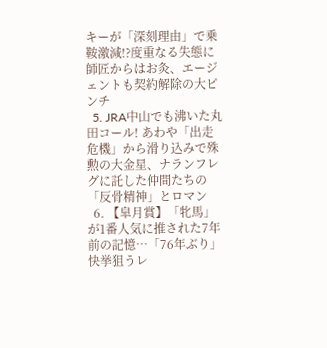キーが「深刻理由」で乗鞍激減!?度重なる失態に師匠からはお灸、エージェントも契約解除の大ピンチ
  5. JRA中山でも沸いた丸田コール! あわや「出走危機」から滑り込みで殊勲の大金星、ナランフレグに託した仲間たちの「反骨精神」とロマン
  6. 【皐月賞】「牝馬」が1番人気に推された7年前の記憶…「76年ぶり」快挙狙うレ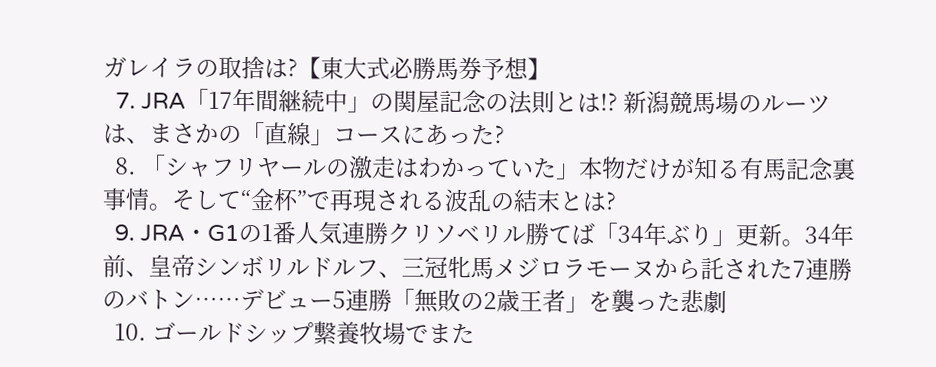ガレイラの取捨は?【東大式必勝馬券予想】
  7. JRA「17年間継続中」の関屋記念の法則とは!? 新潟競馬場のルーツは、まさかの「直線」コースにあった?
  8. 「シャフリヤールの激走はわかっていた」本物だけが知る有馬記念裏事情。そして“金杯”で再現される波乱の結末とは?
  9. JRA・G1の1番人気連勝クリソベリル勝てば「34年ぶり」更新。34年前、皇帝シンボリルドルフ、三冠牝馬メジロラモーヌから託された7連勝のバトン……デビュー5連勝「無敗の2歳王者」を襲った悲劇
  10. ゴールドシップ繋養牧場でまた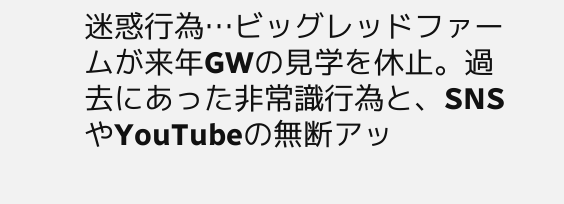迷惑行為…ビッグレッドファームが来年GWの見学を休止。過去にあった非常識行為と、SNSやYouTubeの無断アッ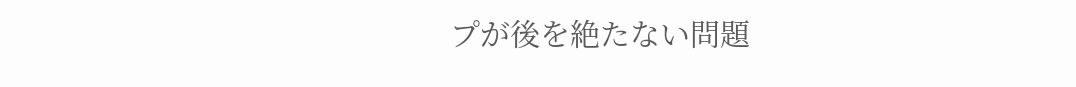プが後を絶たない問題